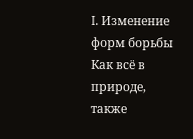I. Изменение форм борьбы
Как всё в природе, также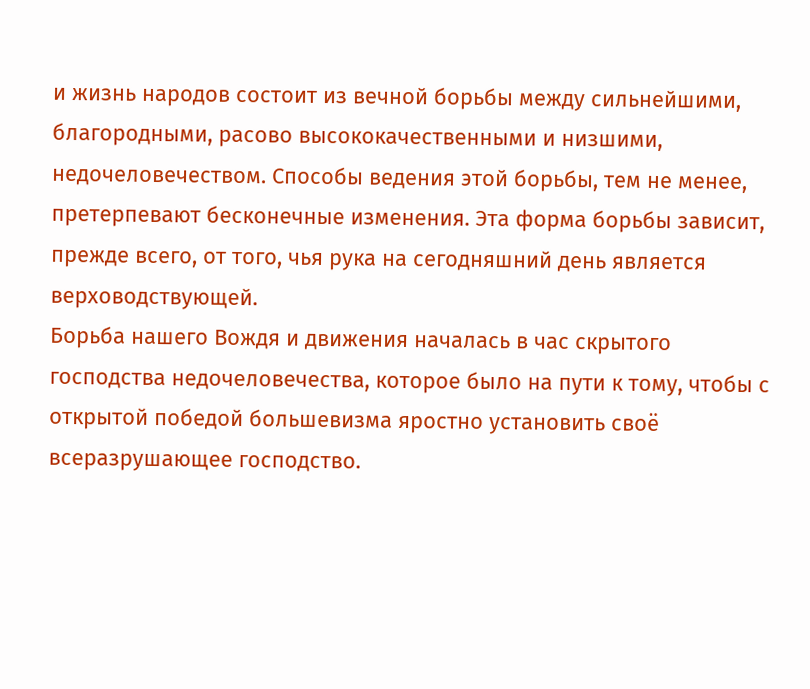и жизнь народов состоит из вечной борьбы между сильнейшими, благородными, расово высококачественными и низшими, недочеловечеством. Способы ведения этой борьбы, тем не менее, претерпевают бесконечные изменения. Эта форма борьбы зависит, прежде всего, от того, чья рука на сегодняшний день является верховодствующей.
Борьба нашего Вождя и движения началась в час скрытого господства недочеловечества, которое было на пути к тому, чтобы с открытой победой большевизма яростно установить своё всеразрушающее господство.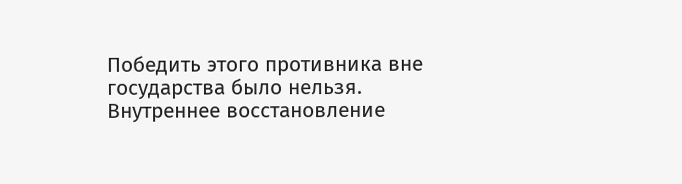Победить этого противника вне государства было нельзя. Внутреннее восстановление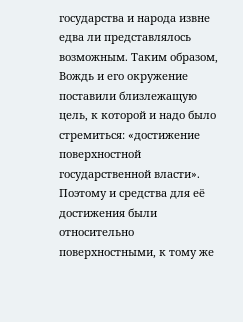государства и народа извне едва ли представлялось возможным. Таким образом, Вождь и его окружение поставили близлежащую цель, к которой и надо было стремиться: «достижение поверхностной государственной власти».
Поэтому и средства для её достижения были относительно поверхностными, к тому же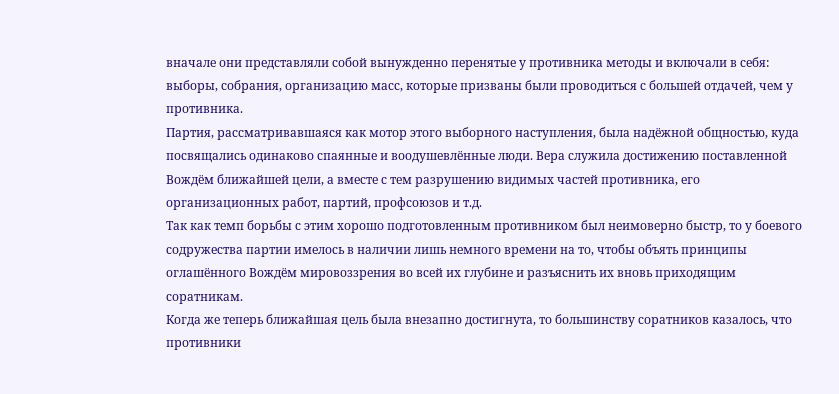вначале они представляли собой вынужденно перенятые у противника методы и включали в себя: выборы, собрания, организацию масс, которые призваны были проводиться с большей отдачей, чем у противника.
Партия, рассматривавшаяся как мотор этого выборного наступления, была надёжной общностью, куда посвящались одинаково спаянные и воодушевлённые люди. Вера служила достижению поставленной Вождём ближайшей цели, а вместе с тем разрушению видимых частей противника, его организационных работ, партий, профсоюзов и т.д.
Так как темп борьбы с этим хорошо подготовленным противником был неимоверно быстр, то у боевого содружества партии имелось в наличии лишь немного времени на то, чтобы объять принципы оглашённого Вождём мировоззрения во всей их глубине и разъяснить их вновь приходящим соратникам.
Когда же теперь ближайшая цель была внезапно достигнута, то большинству соратников казалось, что противники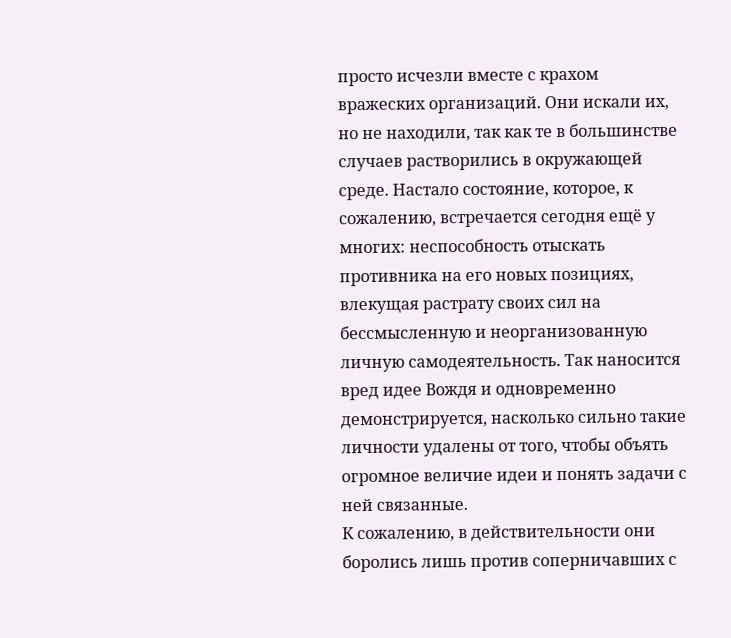просто исчезли вместе с крахом вражеских организаций. Они искали их, но не находили, так как те в большинстве случаев растворились в окружающей среде. Настало состояние, которое, к сожалению, встречается сегодня ещё у многих: неспособность отыскать противника на его новых позициях, влекущая растрату своих сил на бессмысленную и неорганизованную личную самодеятельность. Так наносится вред идее Вождя и одновременно демонстрируется, насколько сильно такие личности удалены от того, чтобы объять огромное величие идеи и понять задачи с ней связанные.
К сожалению, в действительности они боролись лишь против соперничавших с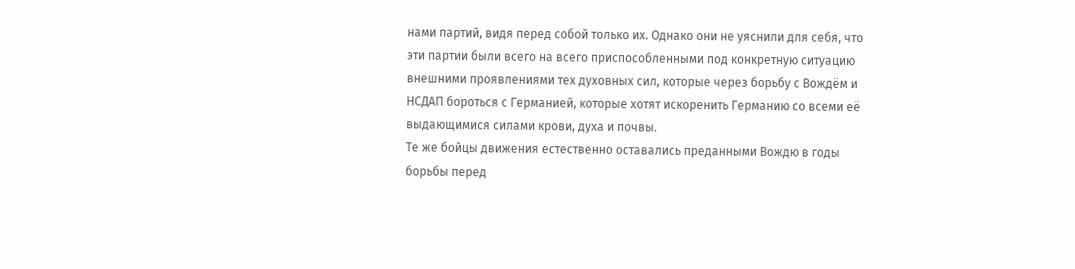нами партий, видя перед собой только их. Однако они не уяснили для себя, что эти партии были всего на всего приспособленными под конкретную ситуацию внешними проявлениями тех духовных сил, которые через борьбу с Вождём и НСДАП бороться с Германией, которые хотят искоренить Германию со всеми её выдающимися силами крови, духа и почвы.
Те же бойцы движения естественно оставались преданными Вождю в годы борьбы перед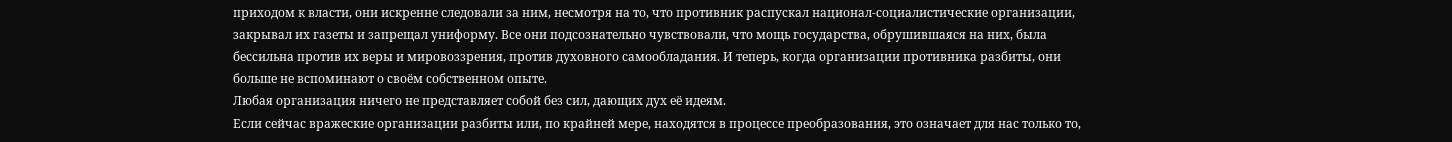приходом к власти, они искренне следовали за ним, несмотря на то, что противник распускал национал-социалистические организации, закрывал их газеты и запрещал униформу. Все они подсознательно чувствовали, что мощь государства, обрушившаяся на них, была бессильна против их веры и мировоззрения, против духовного самообладания. И теперь, когда организации противника разбиты, они больше не вспоминают о своём собственном опыте.
Любая организация ничего не представляет собой без сил, дающих дух её идеям.
Если сейчас вражеские организации разбиты или, по крайней мере, находятся в процессе преобразования, это означает для нас только то,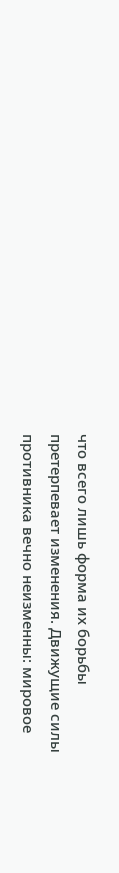что всего лишь форма их борьбы претерпевает изменения. Движущие силы противника вечно неизменны: мировое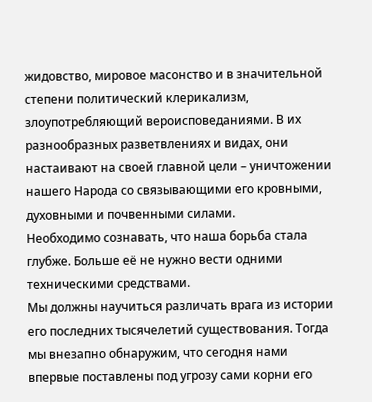жидовство, мировое масонство и в значительной степени политический клерикализм, злоупотребляющий вероисповеданиями. В их разнообразных разветвлениях и видах, они настаивают на своей главной цели – уничтожении нашего Народа со связывающими его кровными, духовными и почвенными силами.
Необходимо сознавать, что наша борьба стала глубже. Больше её не нужно вести одними техническими средствами.
Мы должны научиться различать врага из истории его последних тысячелетий существования. Тогда мы внезапно обнаружим, что сегодня нами впервые поставлены под угрозу сами корни его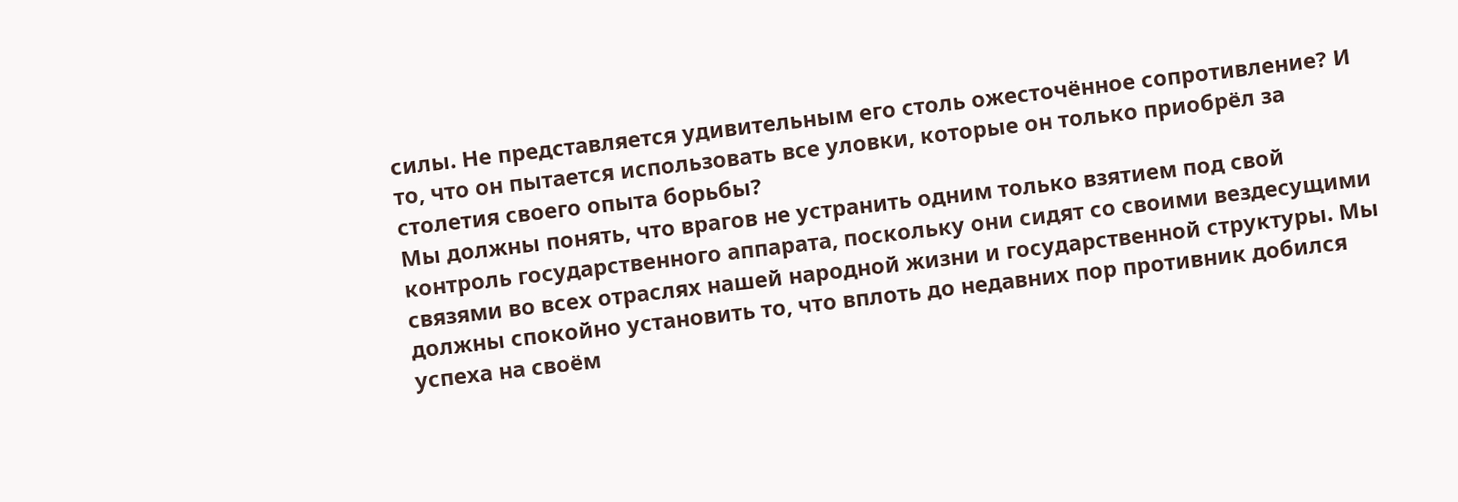силы. Не представляется удивительным его столь ожесточённое сопротивление? И то, что он пытается использовать все уловки, которые он только приобрёл за столетия своего опыта борьбы?
Мы должны понять, что врагов не устранить одним только взятием под свой контроль государственного аппарата, поскольку они сидят со своими вездесущими связями во всех отраслях нашей народной жизни и государственной структуры. Мы должны спокойно установить то, что вплоть до недавних пор противник добился успеха на своём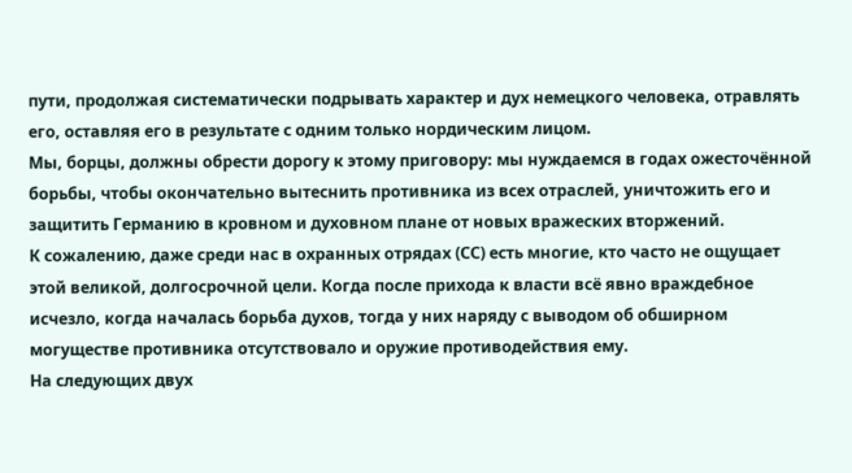пути, продолжая систематически подрывать характер и дух немецкого человека, отравлять его, оставляя его в результате с одним только нордическим лицом.
Мы, борцы, должны обрести дорогу к этому приговору: мы нуждаемся в годах ожесточённой борьбы, чтобы окончательно вытеснить противника из всех отраслей, уничтожить его и защитить Германию в кровном и духовном плане от новых вражеских вторжений.
К сожалению, даже среди нас в охранных отрядах (СС) есть многие, кто часто не ощущает этой великой, долгосрочной цели. Когда после прихода к власти всё явно враждебное исчезло, когда началась борьба духов, тогда у них наряду с выводом об обширном могуществе противника отсутствовало и оружие противодействия ему.
На следующих двух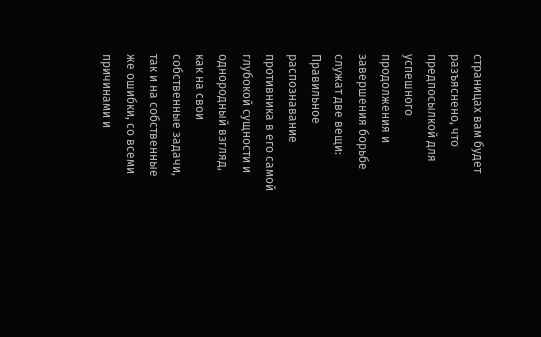страницах вам будет разъяснено, что предпосылкой для успешного продолжения и завершения борьбе служат две вещи:
Правильное распознавание противника в его самой глубокой сущности и однородный взгляд, как на свои собственные задачи, так и на собственные же ошибки, со всеми причинами и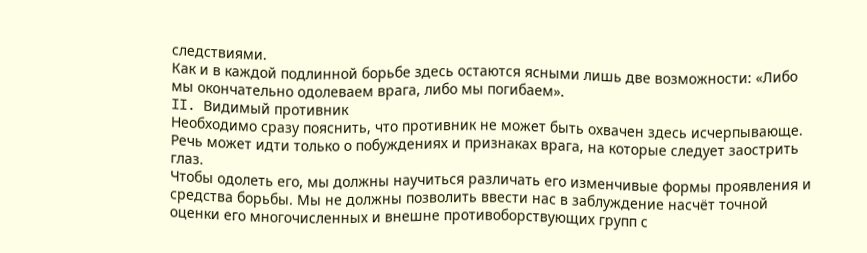следствиями.
Как и в каждой подлинной борьбе здесь остаются ясными лишь две возможности: «Либо мы окончательно одолеваем врага, либо мы погибаем».
II. Видимый противник
Необходимо сразу пояснить, что противник не может быть охвачен здесь исчерпывающе. Речь может идти только о побуждениях и признаках врага, на которые следует заострить глаз.
Чтобы одолеть его, мы должны научиться различать его изменчивые формы проявления и средства борьбы. Мы не должны позволить ввести нас в заблуждение насчёт точной оценки его многочисленных и внешне противоборствующих групп с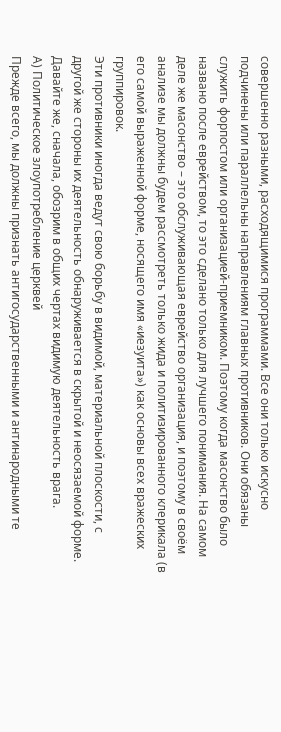совершенно разными, расходящимися программами. Все они только искусно подчинены или параллельны направлениям главных противников. Они обязаны служить форпостом или организацией-приемником. Поэтому когда масонство было названо после еврейством, то это сделано только для лучшего понимания. На самом деле же масонство – это обслуживающая еврейство организация, и поэтому в своём анализе мы должны будем рассмотреть только жида и политизированного клерикала (в его самой выраженной форме, носящего имя «иезуита») как основы всех вражеских группировок.
Эти противники иногда ведут свою борьбу в видимой, материальной плоскости, с другой же стороны их деятельность обнаруживается в скрытой и неосязаемой форме. Давайте же, сначала, обозрим в общих чертах видимую деятельность врага.
А) Политическое злоупотребление церквей
Прежде всего, мы должны признать антигосударственными и антинародными те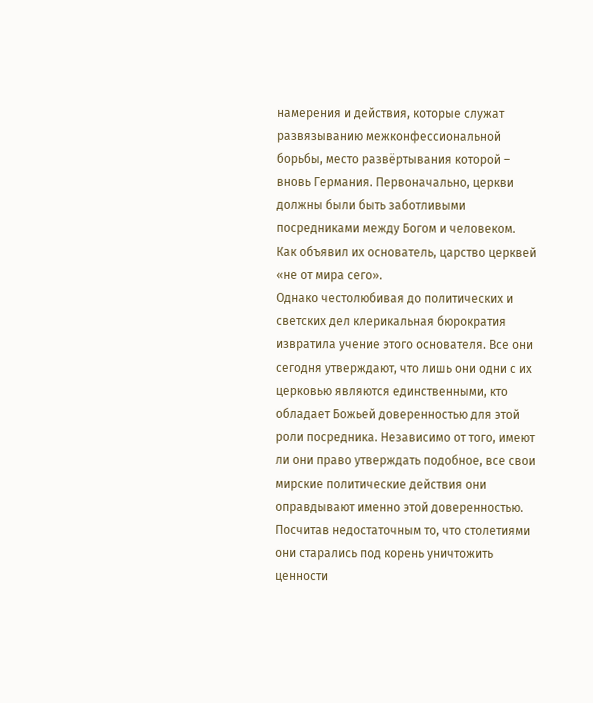намерения и действия, которые служат развязыванию межконфессиональной борьбы, место развёртывания которой – вновь Германия. Первоначально, церкви должны были быть заботливыми посредниками между Богом и человеком. Как объявил их основатель, царство церквей «не от мира сего».
Однако честолюбивая до политических и светских дел клерикальная бюрократия извратила учение этого основателя. Все они сегодня утверждают, что лишь они одни с их церковью являются единственными, кто обладает Божьей доверенностью для этой роли посредника. Независимо от того, имеют ли они право утверждать подобное, все свои мирские политические действия они оправдывают именно этой доверенностью. Посчитав недостаточным то, что столетиями они старались под корень уничтожить ценности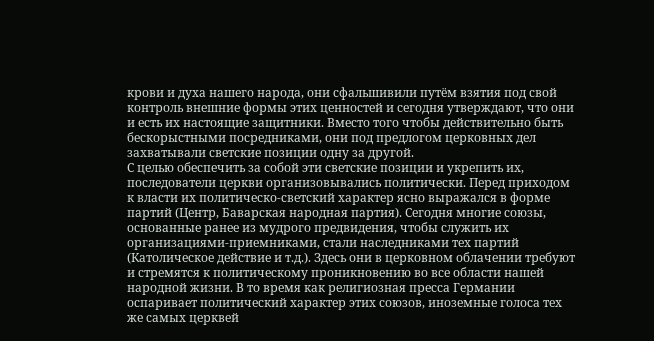крови и духа нашего народа, они сфальшивили путём взятия под свой контроль внешние формы этих ценностей и сегодня утверждают, что они и есть их настоящие защитники. Вместо того чтобы действительно быть бескорыстными посредниками, они под предлогом церковных дел захватывали светские позиции одну за другой.
С целью обеспечить за собой эти светские позиции и укрепить их, последователи церкви организовывались политически. Перед приходом к власти их политическо-светский характер ясно выражался в форме партий (Центр, Баварская народная партия). Сегодня многие союзы, основанные ранее из мудрого предвидения, чтобы служить их организациями-приемниками, стали наследниками тех партий (Католическое действие и т.д.). Здесь они в церковном облачении требуют и стремятся к политическому проникновению во все области нашей народной жизни. В то время как религиозная пресса Германии оспаривает политический характер этих союзов, иноземные голоса тех же самых церквей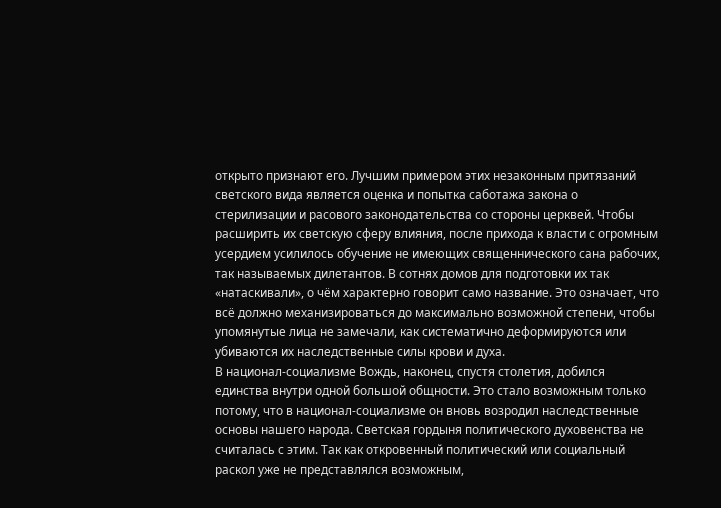открыто признают его. Лучшим примером этих незаконным притязаний светского вида является оценка и попытка саботажа закона о стерилизации и расового законодательства со стороны церквей. Чтобы расширить их светскую сферу влияния, после прихода к власти с огромным усердием усилилось обучение не имеющих священнического сана рабочих, так называемых дилетантов. В сотнях домов для подготовки их так «натаскивали», о чём характерно говорит само название. Это означает, что всё должно механизироваться до максимально возможной степени, чтобы упомянутые лица не замечали, как систематично деформируются или убиваются их наследственные силы крови и духа.
В национал-социализме Вождь, наконец, спустя столетия, добился единства внутри одной большой общности. Это стало возможным только потому, что в национал-социализме он вновь возродил наследственные основы нашего народа. Светская гордыня политического духовенства не считалась с этим. Так как откровенный политический или социальный раскол уже не представлялся возможным,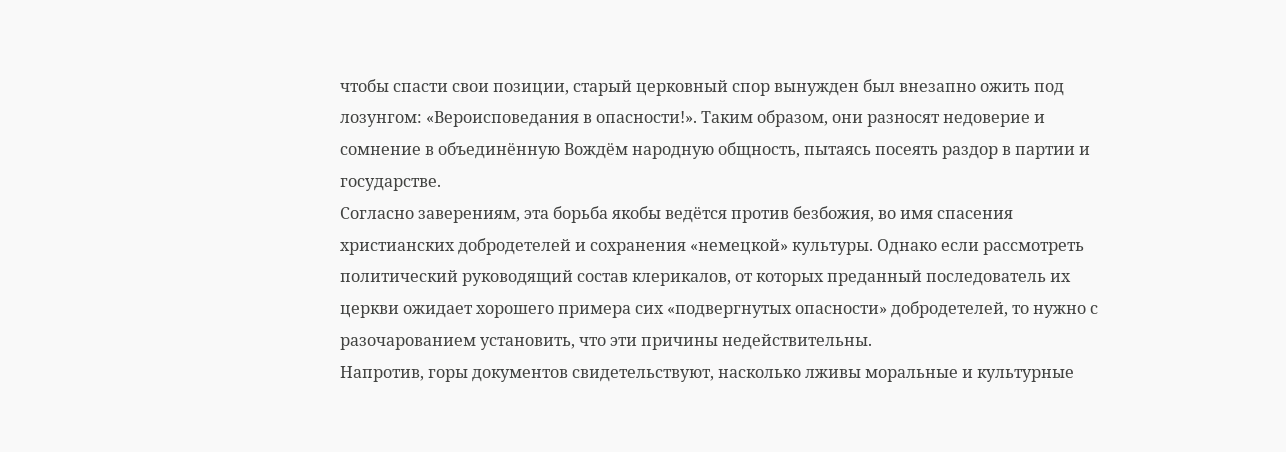чтобы спасти свои позиции, старый церковный спор вынужден был внезапно ожить под лозунгом: «Вероисповедания в опасности!». Таким образом, они разносят недоверие и сомнение в объединённую Вождём народную общность, пытаясь посеять раздор в партии и государстве.
Согласно заверениям, эта борьба якобы ведётся против безбожия, во имя спасения христианских добродетелей и сохранения «немецкой» культуры. Однако если рассмотреть политический руководящий состав клерикалов, от которых преданный последователь их церкви ожидает хорошего примера сих «подвергнутых опасности» добродетелей, то нужно с разочарованием установить, что эти причины недействительны.
Напротив, горы документов свидетельствуют, насколько лживы моральные и культурные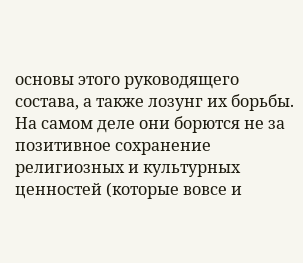основы этого руководящего состава, а также лозунг их борьбы. На самом деле они борются не за позитивное сохранение религиозных и культурных ценностей (которые вовсе и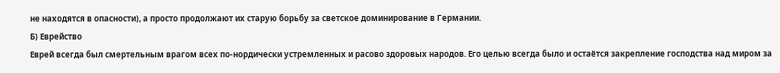не находятся в опасности), а просто продолжают их старую борьбу за светское доминирование в Германии.
Б) Еврейство
Еврей всегда был смертельным врагом всех по-нордически устремленных и расово здоровых народов. Его целью всегда было и остаётся закрепление господства над миром за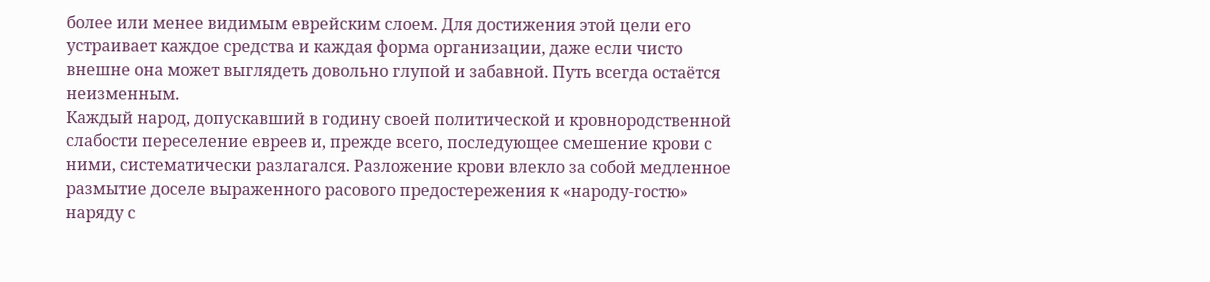более или менее видимым еврейским слоем. Для достижения этой цели его устраивает каждое средства и каждая форма организации, даже если чисто внешне она может выглядеть довольно глупой и забавной. Путь всегда остаётся неизменным.
Каждый народ, допускавший в годину своей политической и кровнородственной слабости переселение евреев и, прежде всего, последующее смешение крови с ними, систематически разлагался. Разложение крови влекло за собой медленное размытие доселе выраженного расового предостережения к «народу-гостю» наряду с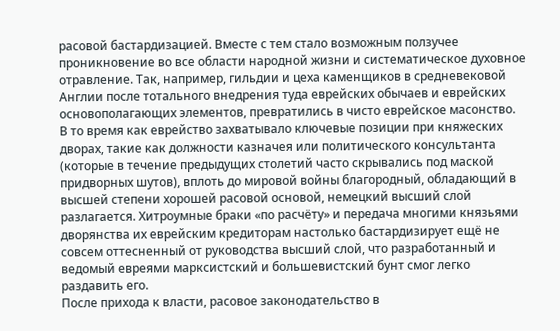расовой бастардизацией. Вместе с тем стало возможным ползучее проникновение во все области народной жизни и систематическое духовное отравление. Так, например, гильдии и цеха каменщиков в средневековой Англии после тотального внедрения туда еврейских обычаев и еврейских основополагающих элементов, превратились в чисто еврейское масонство.
В то время как еврейство захватывало ключевые позиции при княжеских дворах, такие как должности казначея или политического консультанта (которые в течение предыдущих столетий часто скрывались под маской придворных шутов), вплоть до мировой войны благородный, обладающий в высшей степени хорошей расовой основой, немецкий высший слой разлагается. Хитроумные браки «по расчёту» и передача многими князьями дворянства их еврейским кредиторам настолько бастардизирует ещё не совсем оттесненный от руководства высший слой, что разработанный и ведомый евреями марксистский и большевистский бунт смог легко раздавить его.
После прихода к власти, расовое законодательство в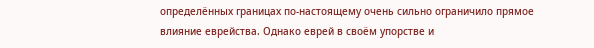определённых границах по-настоящему очень сильно ограничило прямое влияние еврейства. Однако еврей в своём упорстве и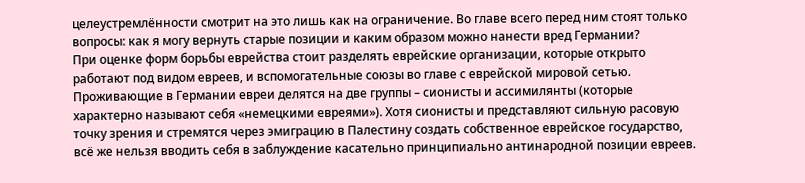целеустремлённости смотрит на это лишь как на ограничение. Во главе всего перед ним стоят только вопросы: как я могу вернуть старые позиции и каким образом можно нанести вред Германии?
При оценке форм борьбы еврейства стоит разделять еврейские организации, которые открыто работают под видом евреев, и вспомогательные союзы во главе с еврейской мировой сетью.
Проживающие в Германии евреи делятся на две группы – сионисты и ассимилянты (которые характерно называют себя «немецкими евреями»). Хотя сионисты и представляют сильную расовую точку зрения и стремятся через эмиграцию в Палестину создать собственное еврейское государство, всё же нельзя вводить себя в заблуждение касательно принципиально антинародной позиции евреев.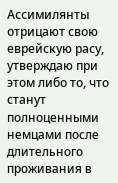Ассимилянты отрицают свою еврейскую расу, утверждаю при этом либо то, что станут полноценными немцами после длительного проживания в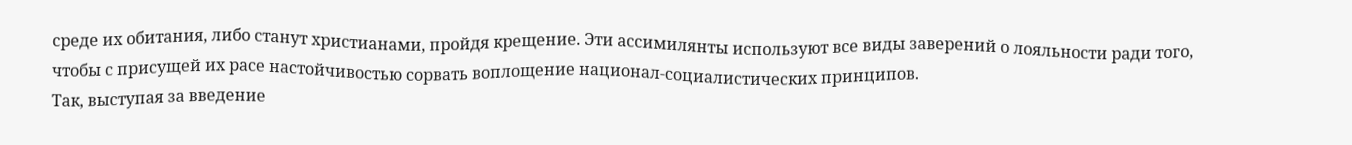среде их обитания, либо станут христианами, пройдя крещение. Эти ассимилянты используют все виды заверений о лояльности ради того, чтобы с присущей их расе настойчивостью сорвать воплощение национал-социалистических принципов.
Так, выступая за введение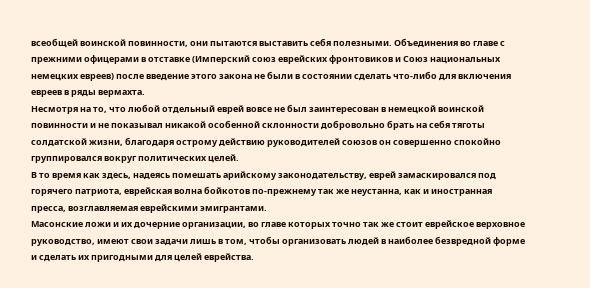всеобщей воинской повинности, они пытаются выставить себя полезными. Объединения во главе с прежними офицерами в отставке (Имперский союз еврейских фронтовиков и Союз национальных немецких евреев) после введение этого закона не были в состоянии сделать что-либо для включения евреев в ряды вермахта.
Несмотря на то, что любой отдельный еврей вовсе не был заинтересован в немецкой воинской повинности и не показывал никакой особенной склонности добровольно брать на себя тяготы солдатской жизни, благодаря острому действию руководителей союзов он совершенно спокойно группировался вокруг политических целей.
В то время как здесь, надеясь помешать арийскому законодательству, еврей замаскировался под горячего патриота, еврейская волна бойкотов по-прежнему так же неустанна, как и иностранная пресса, возглавляемая еврейскими эмигрантами.
Масонские ложи и их дочерние организации, во главе которых точно так же стоит еврейское верховное руководство, имеют свои задачи лишь в том, чтобы организовать людей в наиболее безвредной форме и сделать их пригодными для целей еврейства.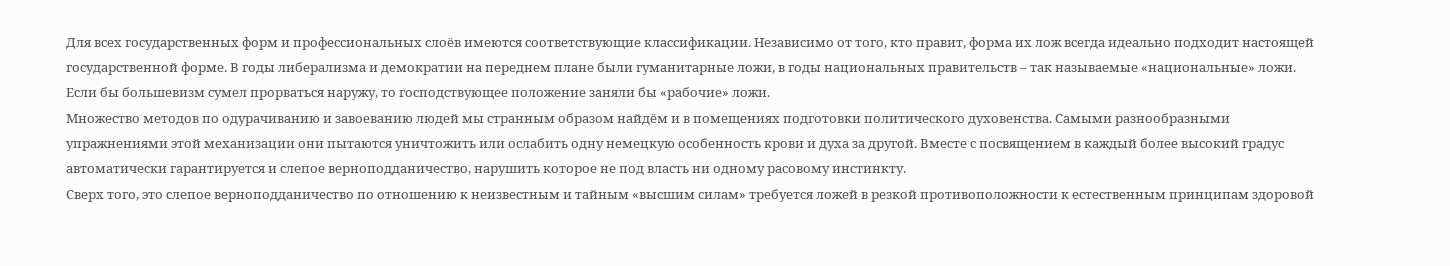Для всех государственных форм и профессиональных слоёв имеются соответствующие классификации. Независимо от того, кто правит, форма их лож всегда идеально подходит настоящей государственной форме. В годы либерализма и демократии на переднем плане были гуманитарные ложи, в годы национальных правительств – так называемые «национальные» ложи. Если бы большевизм сумел прорваться наружу, то господствующее положение заняли бы «рабочие» ложи.
Множество методов по одурачиванию и завоеванию людей мы странным образом найдём и в помещениях подготовки политического духовенства. Самыми разнообразными упражнениями этой механизации они пытаются уничтожить или ослабить одну немецкую особенность крови и духа за другой. Вместе с посвящением в каждый более высокий градус автоматически гарантируется и слепое верноподданичество, нарушить которое не под власть ни одному расовому инстинкту.
Сверх того, это слепое верноподданичество по отношению к неизвестным и тайным «высшим силам» требуется ложей в резкой противоположности к естественным принципам здоровой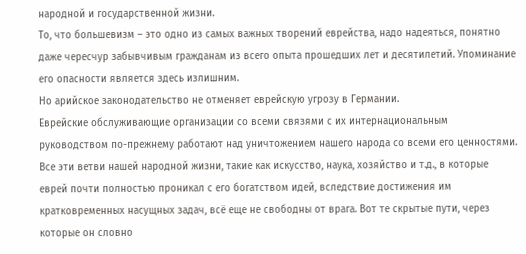народной и государственной жизни.
То, что большевизм – это одно из самых важных творений еврейства, надо надеяться, понятно даже чересчур забывчивым гражданам из всего опыта прошедших лет и десятилетий. Упоминание его опасности является здесь излишним.
Но арийское законодательство не отменяет еврейскую угрозу в Германии.
Еврейские обслуживающие организации со всеми связями с их интернациональным руководством по-прежнему работают над уничтожением нашего народа со всеми его ценностями. Все эти ветви нашей народной жизни, такие как искусство, наука, хозяйство и т.д., в которые еврей почти полностью проникал с его богатством идей, вследствие достижения им кратковременных насущных задач, всё еще не свободны от врага. Вот те скрытые пути, через которые он словно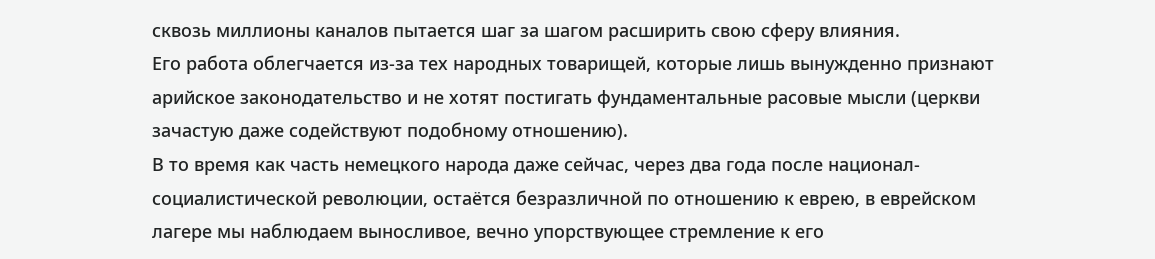сквозь миллионы каналов пытается шаг за шагом расширить свою сферу влияния.
Его работа облегчается из-за тех народных товарищей, которые лишь вынужденно признают арийское законодательство и не хотят постигать фундаментальные расовые мысли (церкви зачастую даже содействуют подобному отношению).
В то время как часть немецкого народа даже сейчас, через два года после национал-социалистической революции, остаётся безразличной по отношению к еврею, в еврейском лагере мы наблюдаем выносливое, вечно упорствующее стремление к его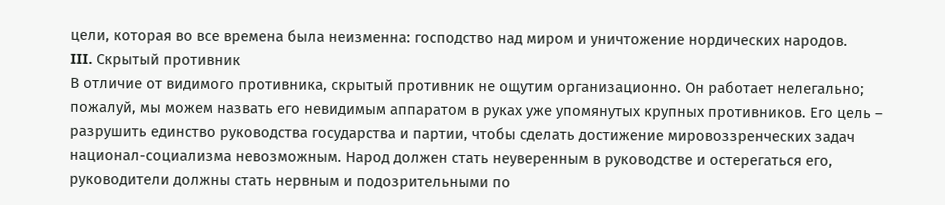цели, которая во все времена была неизменна: господство над миром и уничтожение нордических народов.
III. Скрытый противник
В отличие от видимого противника, скрытый противник не ощутим организационно. Он работает нелегально; пожалуй, мы можем назвать его невидимым аппаратом в руках уже упомянутых крупных противников. Его цель – разрушить единство руководства государства и партии, чтобы сделать достижение мировоззренческих задач национал-социализма невозможным. Народ должен стать неуверенным в руководстве и остерегаться его, руководители должны стать нервным и подозрительными по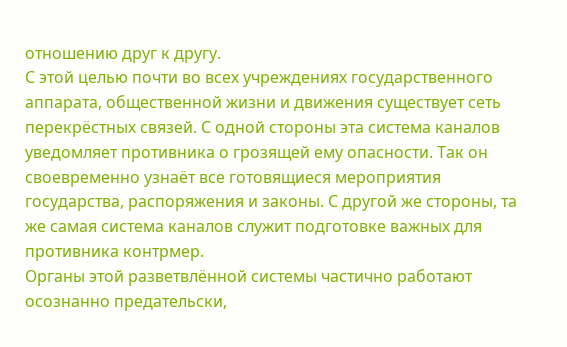отношению друг к другу.
С этой целью почти во всех учреждениях государственного аппарата, общественной жизни и движения существует сеть перекрёстных связей. С одной стороны эта система каналов уведомляет противника о грозящей ему опасности. Так он своевременно узнаёт все готовящиеся мероприятия государства, распоряжения и законы. С другой же стороны, та же самая система каналов служит подготовке важных для противника контрмер.
Органы этой разветвлённой системы частично работают осознанно предательски,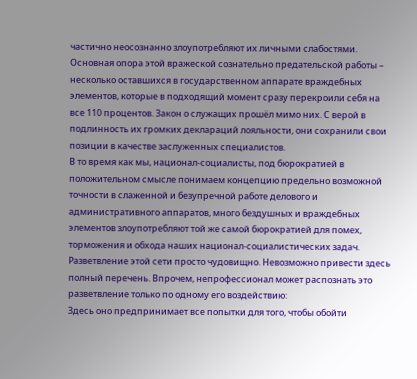частично неосознанно злоупотребляют их личными слабостями.
Основная опора этой вражеской сознательно предательской работы – несколько оставшихся в государственном аппарате враждебных элементов, которые в подходящий момент сразу перекроили себя на все 110 процентов. Закон о служащих прошёл мимо них. С верой в подлинность их громких деклараций лояльности, они сохранили свои позиции в качестве заслуженных специалистов.
В то время как мы, национал-социалисты, под бюрократией в положительном смысле понимаем концепцию предельно возможной точности в слаженной и безупречной работе делового и административного аппаратов, много бездушных и враждебных элементов злоупотребляют той же самой бюрократией для помех, торможения и обхода наших национал-социалистических задач.
Разветвление этой сети просто чудовищно. Невозможно привести здесь полный перечень. Впрочем, непрофессионал может распознать это разветвление только по одному его воздействию:
Здесь оно предпринимает все попытки для того, чтобы обойти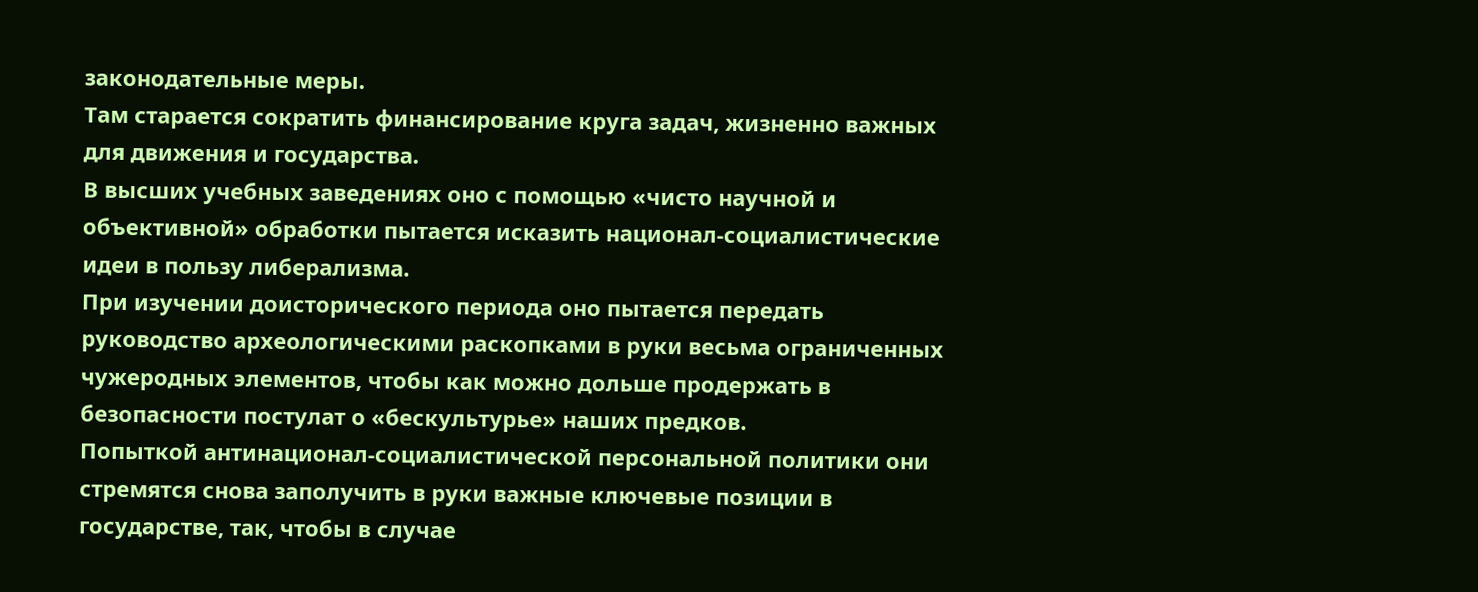законодательные меры.
Там старается сократить финансирование круга задач, жизненно важных для движения и государства.
В высших учебных заведениях оно с помощью «чисто научной и объективной» обработки пытается исказить национал-социалистические идеи в пользу либерализма.
При изучении доисторического периода оно пытается передать руководство археологическими раскопками в руки весьма ограниченных чужеродных элементов, чтобы как можно дольше продержать в безопасности постулат о «бескультурье» наших предков.
Попыткой антинационал-социалистической персональной политики они стремятся снова заполучить в руки важные ключевые позиции в государстве, так, чтобы в случае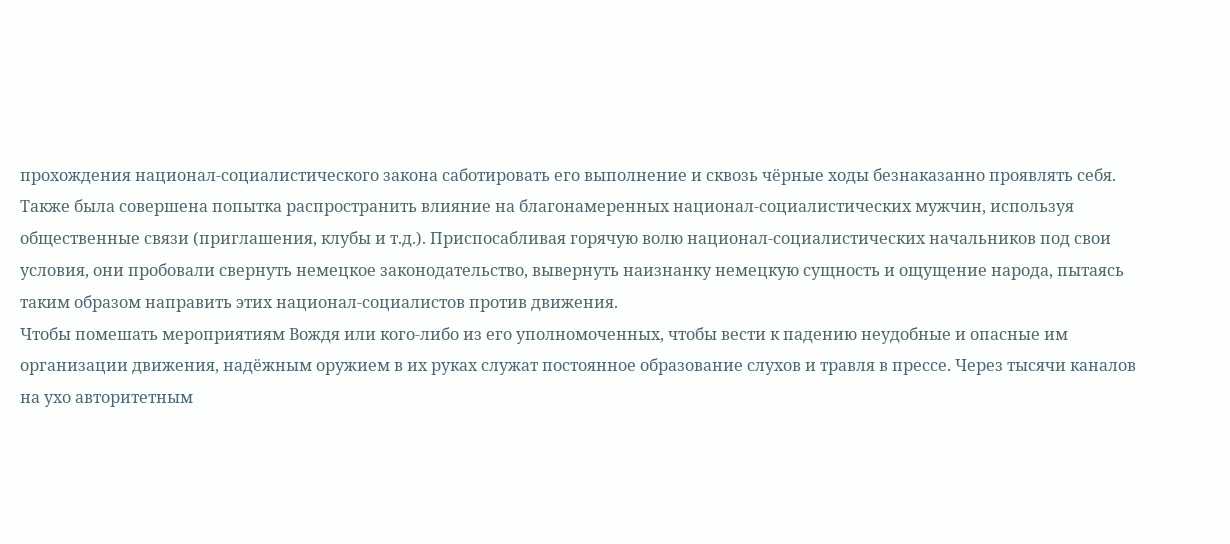прохождения национал-социалистического закона саботировать его выполнение и сквозь чёрные ходы безнаказанно проявлять себя. Также была совершена попытка распространить влияние на благонамеренных национал-социалистических мужчин, используя общественные связи (приглашения, клубы и т.д.). Приспосабливая горячую волю национал-социалистических начальников под свои условия, они пробовали свернуть немецкое законодательство, вывернуть наизнанку немецкую сущность и ощущение народа, пытаясь таким образом направить этих национал-социалистов против движения.
Чтобы помешать мероприятиям Вождя или кого-либо из его уполномоченных, чтобы вести к падению неудобные и опасные им организации движения, надёжным оружием в их руках служат постоянное образование слухов и травля в прессе. Через тысячи каналов на ухо авторитетным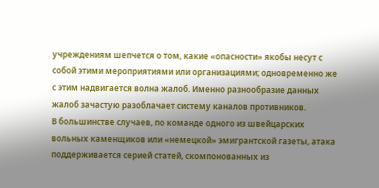учреждениям шепчется о том, какие «опасности» якобы несут с собой этими мероприятиями или организациями; одновременно же с этим надвигается волна жалоб. Именно разнообразие данных жалоб зачастую разоблачает систему каналов противников.
В большинстве случаев, по команде одного из швейцарских вольных каменщиков или «немецкой» эмигрантской газеты, атака поддерживается серией статей, скомпонованных из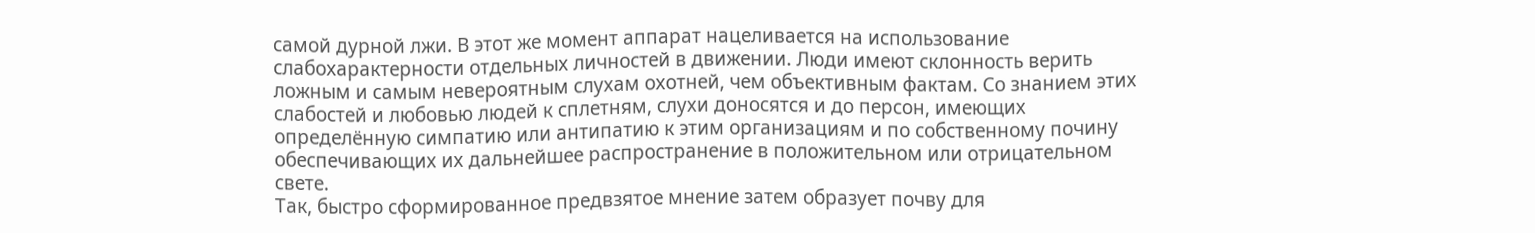самой дурной лжи. В этот же момент аппарат нацеливается на использование слабохарактерности отдельных личностей в движении. Люди имеют склонность верить ложным и самым невероятным слухам охотней, чем объективным фактам. Со знанием этих слабостей и любовью людей к сплетням, слухи доносятся и до персон, имеющих определённую симпатию или антипатию к этим организациям и по собственному почину обеспечивающих их дальнейшее распространение в положительном или отрицательном свете.
Так, быстро сформированное предвзятое мнение затем образует почву для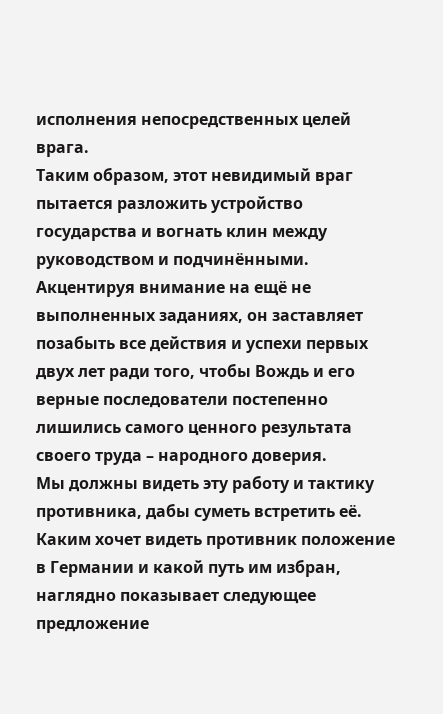исполнения непосредственных целей врага.
Таким образом, этот невидимый враг пытается разложить устройство государства и вогнать клин между руководством и подчинёнными. Акцентируя внимание на ещё не выполненных заданиях, он заставляет позабыть все действия и успехи первых двух лет ради того, чтобы Вождь и его верные последователи постепенно лишились самого ценного результата своего труда – народного доверия.
Мы должны видеть эту работу и тактику противника, дабы суметь встретить её.
Каким хочет видеть противник положение в Германии и какой путь им избран, наглядно показывает следующее предложение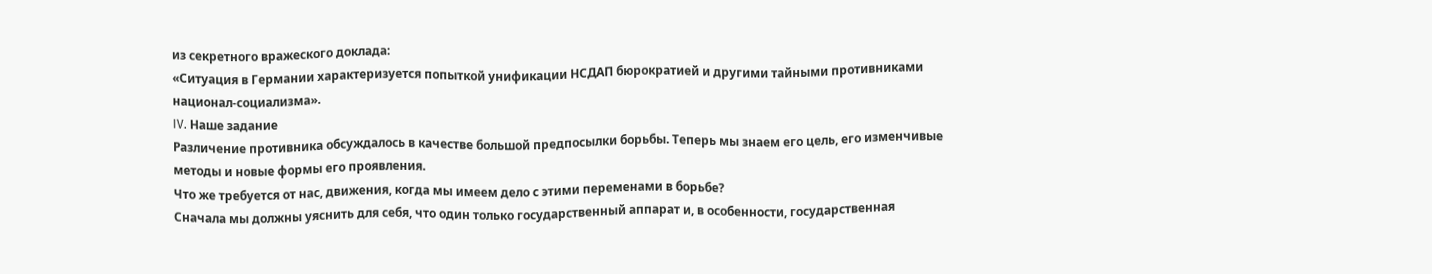из секретного вражеского доклада:
«Ситуация в Германии характеризуется попыткой унификации НСДАП бюрократией и другими тайными противниками национал-социализма».
IV. Наше задание
Различение противника обсуждалось в качестве большой предпосылки борьбы. Теперь мы знаем его цель, его изменчивые методы и новые формы его проявления.
Что же требуется от нас, движения, когда мы имеем дело с этими переменами в борьбе?
Сначала мы должны уяснить для себя, что один только государственный аппарат и, в особенности, государственная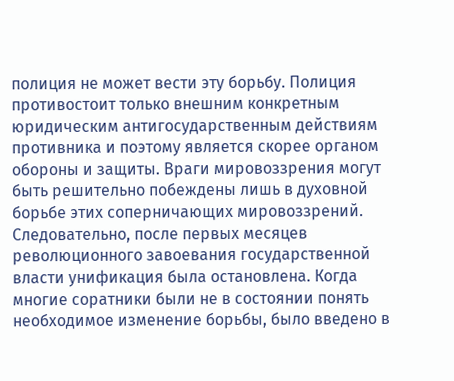полиция не может вести эту борьбу. Полиция противостоит только внешним конкретным юридическим антигосударственным действиям противника и поэтому является скорее органом обороны и защиты. Враги мировоззрения могут быть решительно побеждены лишь в духовной борьбе этих соперничающих мировоззрений. Следовательно, после первых месяцев революционного завоевания государственной власти унификация была остановлена. Когда многие соратники были не в состоянии понять необходимое изменение борьбы, было введено в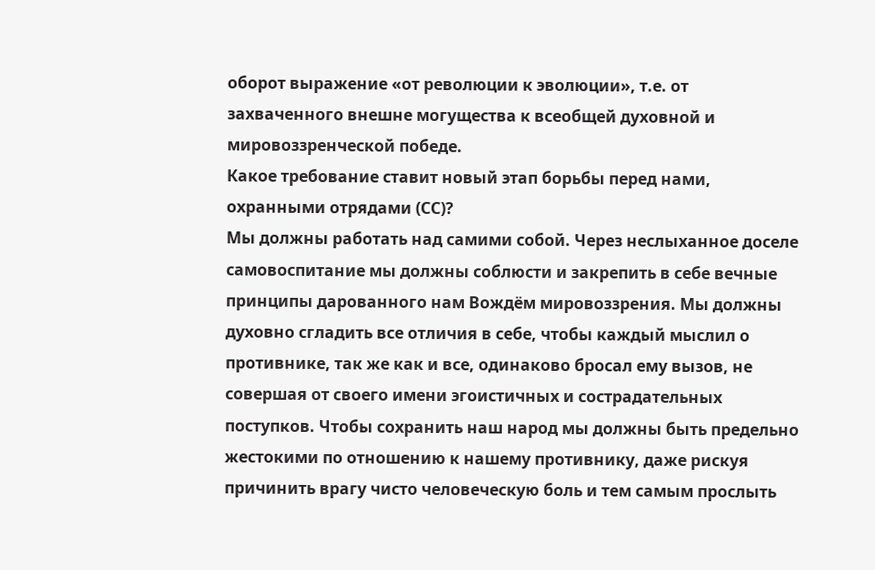оборот выражение «от революции к эволюции», т.е. от захваченного внешне могущества к всеобщей духовной и мировоззренческой победе.
Какое требование ставит новый этап борьбы перед нами, охранными отрядами (СС)?
Мы должны работать над самими собой. Через неслыханное доселе самовоспитание мы должны соблюсти и закрепить в себе вечные принципы дарованного нам Вождём мировоззрения. Мы должны духовно сгладить все отличия в себе, чтобы каждый мыслил о противнике, так же как и все, одинаково бросал ему вызов, не совершая от своего имени эгоистичных и сострадательных поступков. Чтобы сохранить наш народ мы должны быть предельно жестокими по отношению к нашему противнику, даже рискуя причинить врагу чисто человеческую боль и тем самым прослыть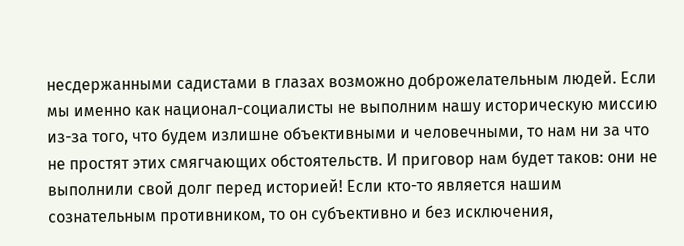несдержанными садистами в глазах возможно доброжелательным людей. Если мы именно как национал-социалисты не выполним нашу историческую миссию из-за того, что будем излишне объективными и человечными, то нам ни за что не простят этих смягчающих обстоятельств. И приговор нам будет таков: они не выполнили свой долг перед историей! Если кто-то является нашим сознательным противником, то он субъективно и без исключения,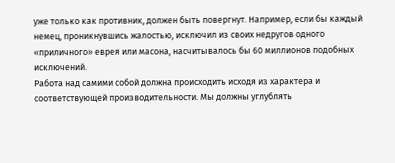уже только как противник, должен быть повергнут. Например, если бы каждый немец, проникнувшись жалостью, исключил из своих недругов одного «приличного» еврея или масона, насчитывалось бы 60 миллионов подобных исключений.
Работа над самими собой должна происходить исходя из характера и соответствующей производительности. Мы должны углублять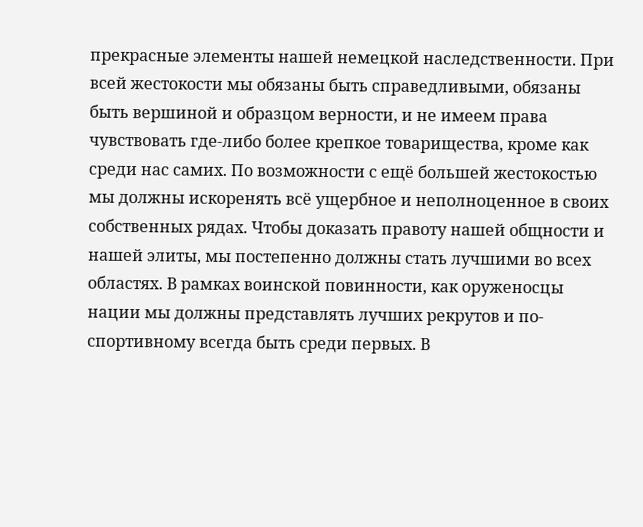прекрасные элементы нашей немецкой наследственности. При всей жестокости мы обязаны быть справедливыми, обязаны быть вершиной и образцом верности, и не имеем права чувствовать где-либо более крепкое товарищества, кроме как среди нас самих. По возможности с ещё большей жестокостью мы должны искоренять всё ущербное и неполноценное в своих собственных рядах. Чтобы доказать правоту нашей общности и нашей элиты, мы постепенно должны стать лучшими во всех областях. В рамках воинской повинности, как оруженосцы нации мы должны представлять лучших рекрутов и по-спортивному всегда быть среди первых. В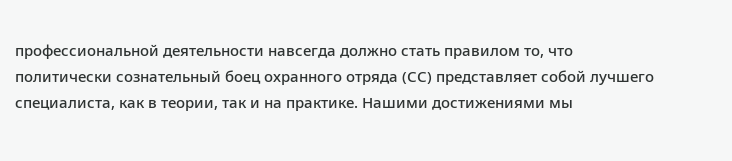профессиональной деятельности навсегда должно стать правилом то, что политически сознательный боец охранного отряда (СС) представляет собой лучшего специалиста, как в теории, так и на практике. Нашими достижениями мы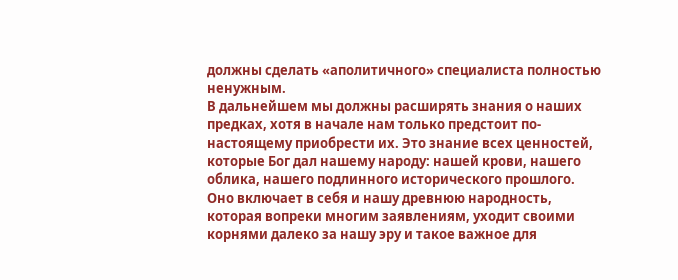должны сделать «аполитичного» специалиста полностью ненужным.
В дальнейшем мы должны расширять знания о наших предках, хотя в начале нам только предстоит по-настоящему приобрести их. Это знание всех ценностей, которые Бог дал нашему народу: нашей крови, нашего облика, нашего подлинного исторического прошлого. Оно включает в себя и нашу древнюю народность, которая вопреки многим заявлениям, уходит своими корнями далеко за нашу эру и такое важное для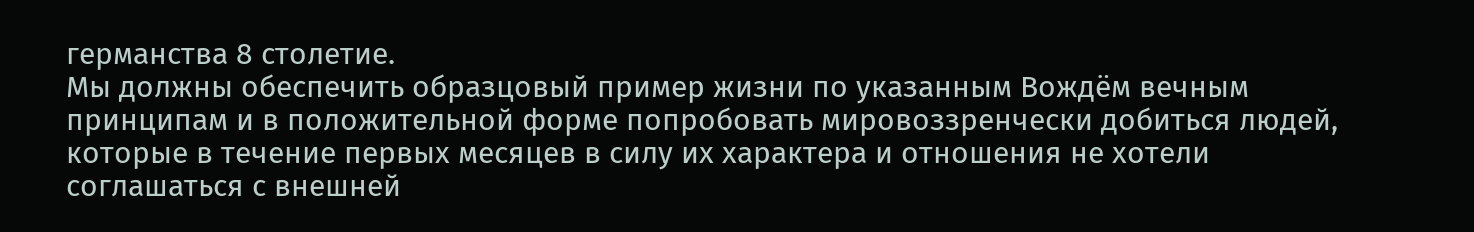германства 8 столетие.
Мы должны обеспечить образцовый пример жизни по указанным Вождём вечным принципам и в положительной форме попробовать мировоззренчески добиться людей, которые в течение первых месяцев в силу их характера и отношения не хотели соглашаться с внешней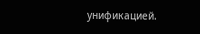унификацией.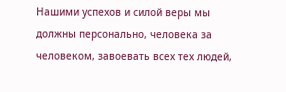Нашими успехов и силой веры мы должны персонально, человека за человеком, завоевать всех тех людей,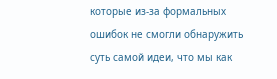которые из-за формальных ошибок не смогли обнаружить суть самой идеи, что мы как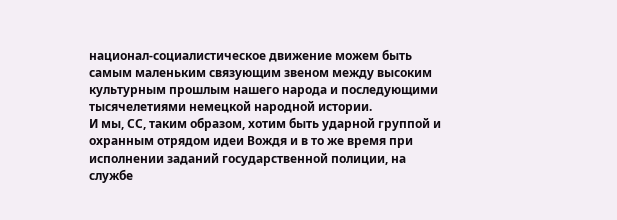национал-социалистическое движение можем быть самым маленьким связующим звеном между высоким культурным прошлым нашего народа и последующими тысячелетиями немецкой народной истории.
И мы, СС, таким образом, хотим быть ударной группой и охранным отрядом идеи Вождя и в то же время при исполнении заданий государственной полиции, на службе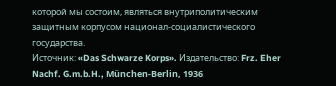которой мы состоим, являться внутриполитическим защитным корпусом национал-социалистического государства.
Источник: «Das Schwarze Korps». Издательство: Frz. Eher Nachf. G.m.b.H., München-Berlin, 1936